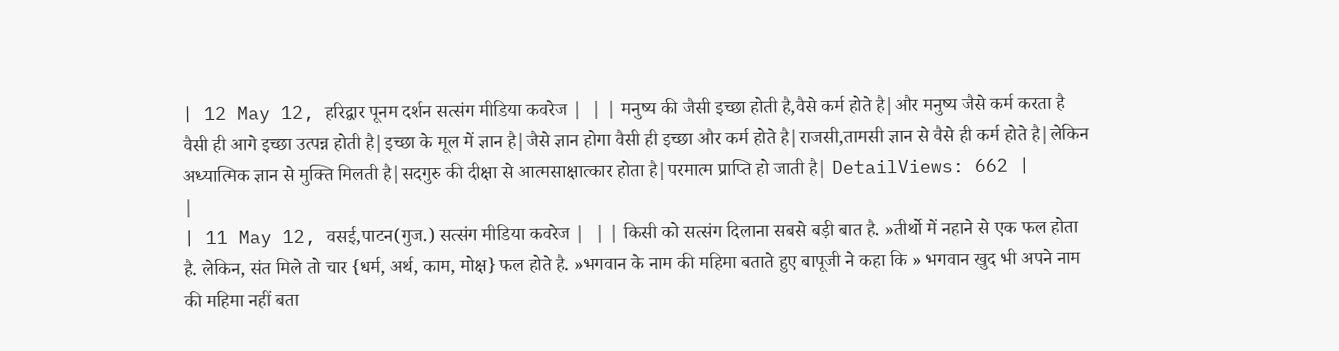| 12 May 12, हरिद्वार पूनम दर्शन सत्संग मीडिया कवरेज |  | | मनुष्य की जैसी इच्छा होती है,वैसे कर्म होते है|और मनुष्य जैसे कर्म करता है वैसी ही आगे इच्छा उत्पन्न होती है|इच्छा के मूल में ज्ञान है|जैसे ज्ञान होगा वैसी ही इच्छा और कर्म होते है|राजसी,तामसी ज्ञान से वैसे ही कर्म होते है|लेकिन अध्यात्मिक ज्ञान से मुक्ति मिलती है|सदगुरु की दीक्षा से आत्मसाक्षात्कार होता है|परमात्म प्राप्ति हो जाती है| DetailViews: 662 |
|
| 11 May 12, वसई,पाटन(गुज.) सत्संग मीडिया कवरेज |  | | किसी को सत्संग दिलाना सबसे बड़ी बात है. »तीर्थो में नहाने से एक फल होता है. लेकिन, संत मिले तो चार {धर्म, अर्थ, काम, मोक्ष} फल होते है. »भगवान के नाम की महिमा बताते हुए बापूजी ने कहा कि » भगवान खुद भी अपने नाम की महिमा नहीं बता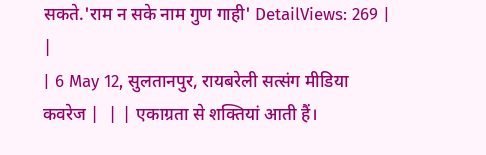सकते.'राम न सके नाम गुण गाही' DetailViews: 269 |
|
| 6 May 12, सुलतानपुर, रायबरेली सत्संग मीडिया कवरेज |  | | एकाग्रता से शक्तियां आती हैं।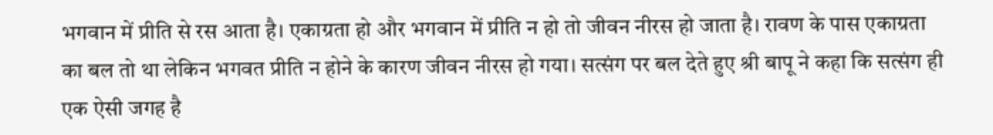भगवान में प्रीति से रस आता है। एकाग्रता हो और भगवान में प्रीति न हो तो जीवन नीरस हो जाता है। रावण के पास एकाग्रता का बल तो था लेकिन भगवत प्रीति न होने के कारण जीवन नीरस हो गया। सत्संग पर बल देते हुए श्री बापू ने कहा कि सत्संग ही एक ऐसी जगह है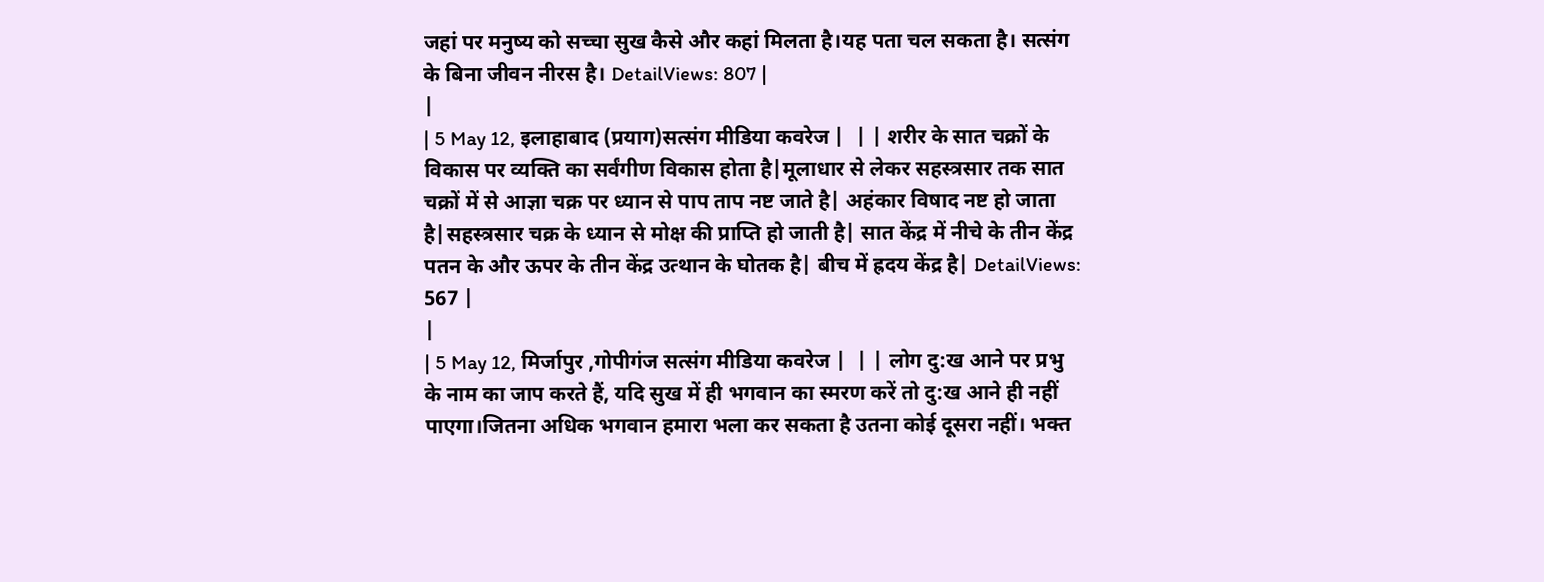जहां पर मनुष्य को सच्चा सुख कैसे और कहां मिलता है।यह पता चल सकता है। सत्संग के बिना जीवन नीरस है। DetailViews: 807 |
|
| 5 May 12, इलाहाबाद (प्रयाग)सत्संग मीडिया कवरेज |  | | शरीर के सात चक्रों के विकास पर व्यक्ति का सर्वंगीण विकास होता है|मूलाधार से लेकर सहस्त्रसार तक सात चक्रों में से आज्ञा चक्र पर ध्यान से पाप ताप नष्ट जाते है| अहंकार विषाद नष्ट हो जाता है|सहस्त्रसार चक्र के ध्यान से मोक्ष की प्राप्ति हो जाती है| सात केंद्र में नीचे के तीन केंद्र पतन के और ऊपर के तीन केंद्र उत्थान के घोतक है| बीच में ह्रदय केंद्र है| DetailViews: 567 |
|
| 5 May 12, मिर्जापुर ,गोपीगंज सत्संग मीडिया कवरेज |  | | लोग दु:ख आने पर प्रभु के नाम का जाप करते हैं, यदि सुख में ही भगवान का स्मरण करें तो दु:ख आने ही नहीं पाएगा।जितना अधिक भगवान हमारा भला कर सकता है उतना कोई दूसरा नहीं। भक्त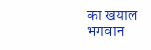का खयाल भगवान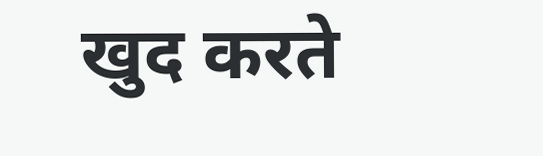खुद करते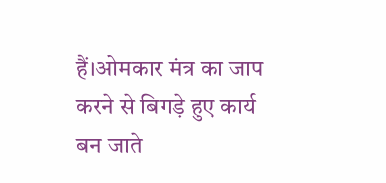हैं।ओमकार मंत्र का जाप करने से बिगड़े हुए कार्य बन जाते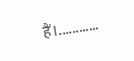हैं।............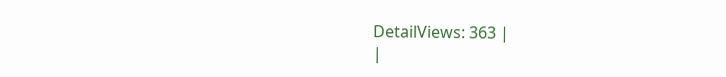DetailViews: 363 |
|